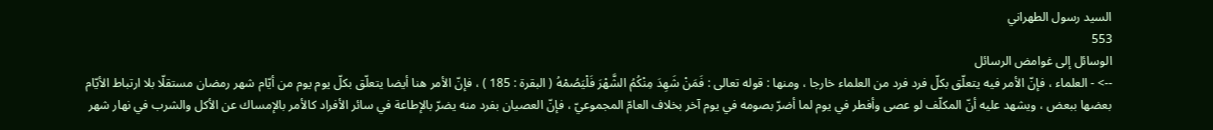السيد رسول الطهراني
553
الوسائل إلى غوامض الرسائل
--> - العلماء ، فإنّ الأمر فيه يتعلّق بكلّ فرد فرد من العلماء خارجا ، ومنها : قوله تعالى : فَمَنْ شَهِدَ مِنْكُمُ الشَّهْرَ فَلْيَصُمْهُ ( البقرة : 185 ) ، فإنّ الأمر هنا أيضا يتعلّق بكلّ يوم يوم من أيّام شهر رمضان مستقلّا بلا ارتباط الأيّام بعضها ببعض ، ويشهد عليه أنّ المكلّف لو عصى وأفطر في يوم لما أضرّ بصومه في يوم آخر بخلاف العامّ المجموعيّ ، فإنّ العصيان بفرد منه يضرّ بالإطاعة في سائر الأفراد كالأمر بالإمساك عن الأكل والشرب في نهار شهر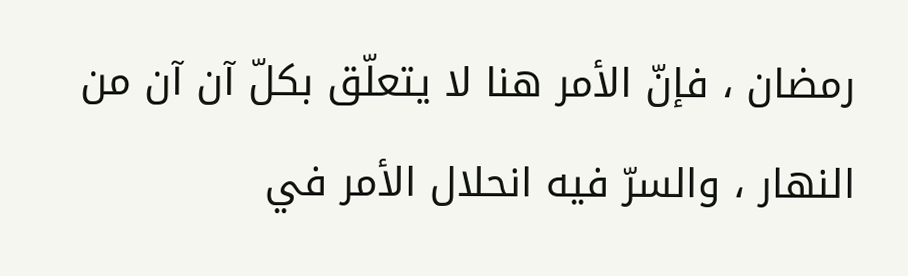رمضان ، فإنّ الأمر هنا لا يتعلّق بكلّ آن آن من النهار ، والسرّ فيه انحلال الأمر في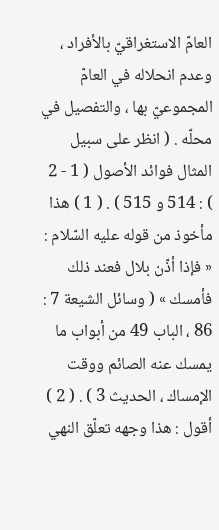العامّ الاستغراقيّ بالأفراد ، وعدم انحلاله في العامّ المجموعيّ بها ، والتفصيل في محلّه . ( انظر على سبيل المثال فوائد الأصول ( 1 - 2 ) : 514 و 515 ) . ( 1 ) هذا مأخوذ من قوله عليه السّلام : « فإذا أذّن بلال فعند ذلك فأمسك » ( وسائل الشيعة 7 : 86 ، الباب 49 من أبواب ما يمسك عنه الصائم ووقت الإمساك ، الحديث 3 ) . ( 2 ) أقول : هذا وجهه تعلّق النهي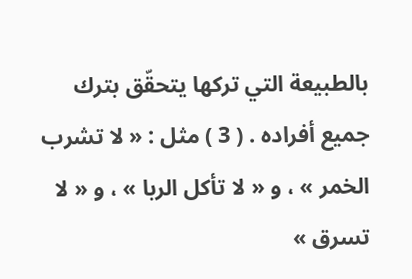بالطبيعة التي تركها يتحقّق بترك جميع أفراده . ( 3 ) مثل : « لا تشرب الخمر » ، و « لا تأكل الربا » ، و « لا تسرق »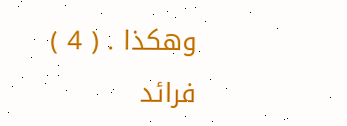وهكذا . ( 4 ) فرائد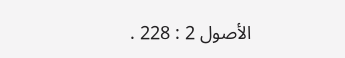الأصول 2 : 228 .